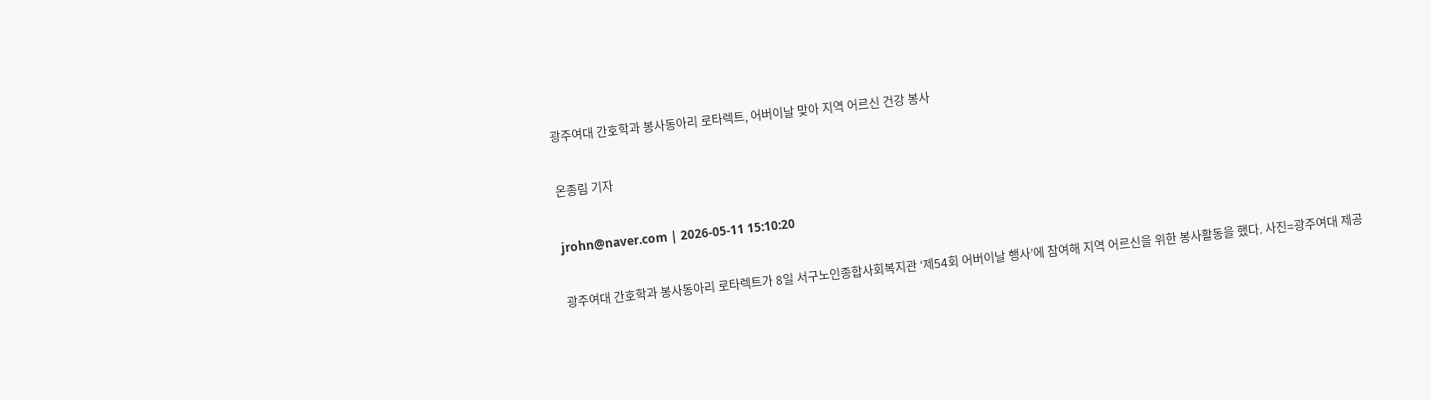광주여대 간호학과 봉사동아리 로타렉트, 어버이날 맞아 지역 어르신 건강 봉사

온종림 기자

jrohn@naver.com | 2026-05-11 15:10:20

광주여대 간호학과 봉사동아리 로타렉트가 8일 서구노인종합사회복지관 ‘제54회 어버이날 행사’에 참여해 지역 어르신을 위한 봉사활동을 했다. 사진=광주여대 제공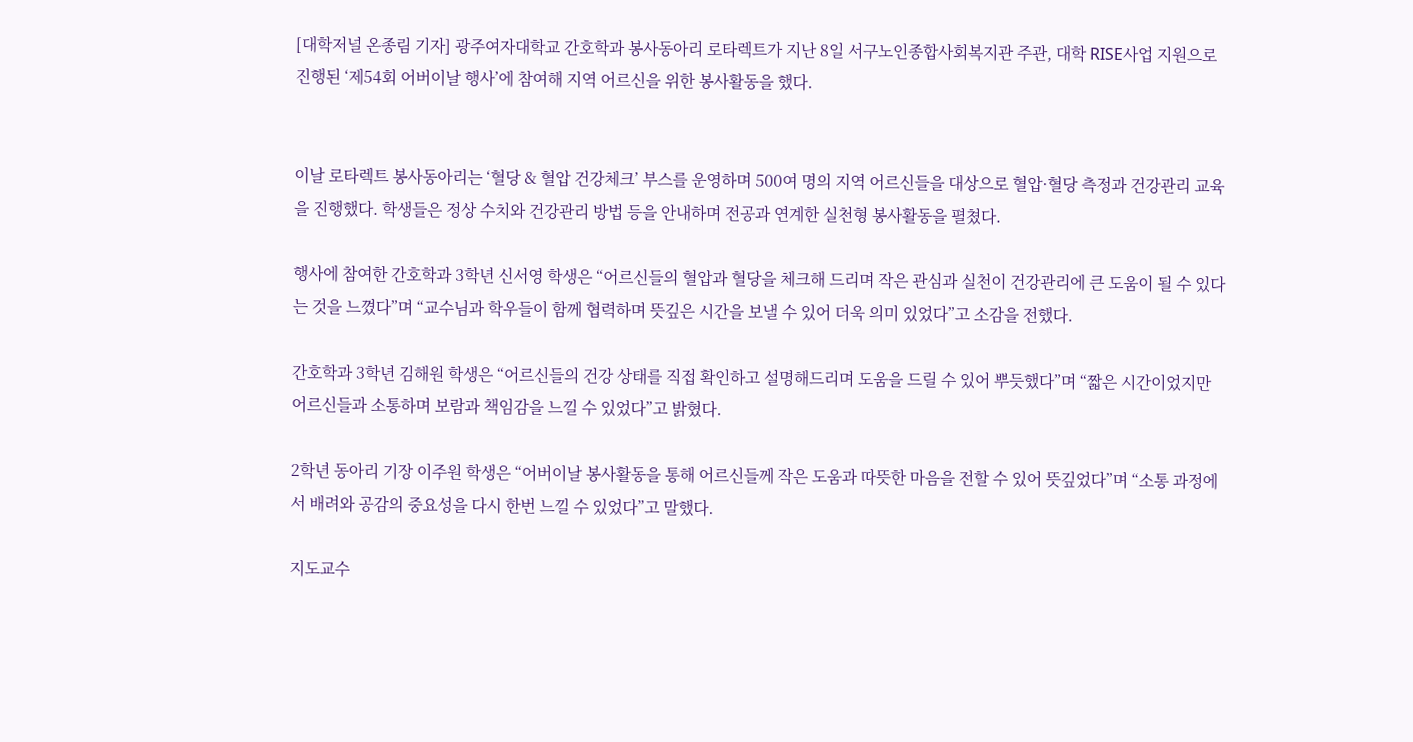[대학저널 온종림 기자] 광주여자대학교 간호학과 봉사동아리 로타렉트가 지난 8일 서구노인종합사회복지관 주관, 대학 RISE사업 지원으로 진행된 ‘제54회 어버이날 행사’에 참여해 지역 어르신을 위한 봉사활동을 했다.


이날 로타렉트 봉사동아리는 ‘혈당 & 혈압 건강체크’ 부스를 운영하며 500여 명의 지역 어르신들을 대상으로 혈압·혈당 측정과 건강관리 교육을 진행했다. 학생들은 정상 수치와 건강관리 방법 등을 안내하며 전공과 연계한 실천형 봉사활동을 펼쳤다.

행사에 참여한 간호학과 3학년 신서영 학생은 “어르신들의 혈압과 혈당을 체크해 드리며 작은 관심과 실천이 건강관리에 큰 도움이 될 수 있다는 것을 느꼈다”며 “교수님과 학우들이 함께 협력하며 뜻깊은 시간을 보낼 수 있어 더욱 의미 있었다”고 소감을 전했다.

간호학과 3학년 김해원 학생은 “어르신들의 건강 상태를 직접 확인하고 설명해드리며 도움을 드릴 수 있어 뿌듯했다”며 “짧은 시간이었지만 어르신들과 소통하며 보람과 책임감을 느낄 수 있었다”고 밝혔다.

2학년 동아리 기장 이주원 학생은 “어버이날 봉사활동을 통해 어르신들께 작은 도움과 따뜻한 마음을 전할 수 있어 뜻깊었다”며 “소통 과정에서 배려와 공감의 중요성을 다시 한번 느낄 수 있었다”고 말했다.

지도교수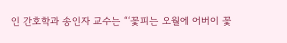인 간호학과 송인자 교수는 “‘꽃피는 오월에 어버이 꽃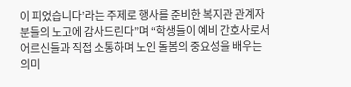이 피었습니다’라는 주제로 행사를 준비한 복지관 관계자분들의 노고에 감사드린다”며 “학생들이 예비 간호사로서 어르신들과 직접 소통하며 노인 돌봄의 중요성을 배우는 의미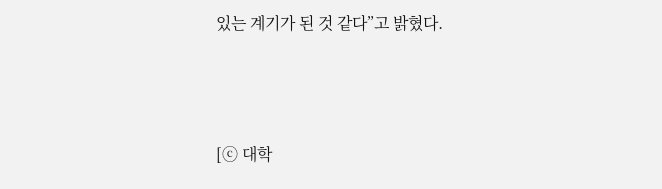있는 계기가 된 것 같다”고 밝혔다.



[ⓒ 대학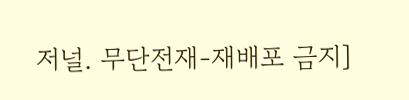저널. 무단전재-재배포 금지]